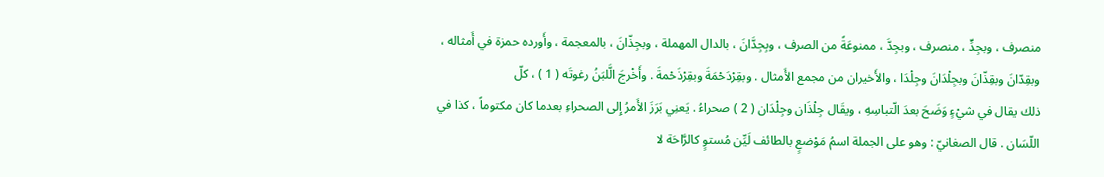منصرف ، وبجِدٍّ ، منصرف ، وبجِدَّ ، ممنوعَةً من الصرف ، وبِجِدَّانَ ، بالدال المهملة ، وبجِذّانَ ، بالمعجمة ، وأَورده حمزة في أَمثاله ، وبقِدّانَ وبقِذّانَ وبجِلْدَانَ وجِلْدَا ، والأَخيران من مجمع الأَمثال . وبقِرْدَحْمَةَ وبقِرْذَحْمةَ . وأَخْرجَ الَّلبَنُ رغوتَه ( 1 ) ، كلّ
ذلك يقال في شيْءٍ وَضَحَ بعدَ الّتباسِهِ ، ويقَال جِلْذَان وجِلْدَان ( 2 ) صحراءُ . يَعنِي بَرَزَ الأَمرُ إِلى الصحراءِ بعدما كان مكتوماً ، كذا في اللّسَان . قال الصغانيّ : وهو على الجملة اسمُ مَوْضعٍ بالطائف لَيِّن مُستوٍ كالرَّاحَة لا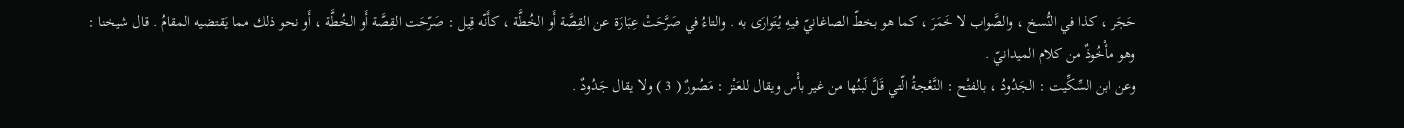حَجَر ، كذا في النُّسخ ، والصَّواب لا خَمَرَ ، كما هو بخطّ الصاغانيّ فيهِ يُتَوارَى به . والتاءُ في صَرَّحَتْ عِبَارَة عن القِصَّة أَو الخُطَّة ، كأَنّه قِيل : صَرّحَت القِصَّة أَو الخُطَّة ، أَو نحو ذلك مما يَقتضيه المقامُ . قال شيخنا : وهو مأْخُوذٌ من كلام الميدانيّ .
وعن ابن السِّكِّيت : الجَدُودُ ، بالفتْح : النَّعْجةُ الّتي قَلَّ لَبنُها من غير بأْس ويقال للعَنْز : مَصُورٌ ( 3 ) ولا يقال جَدُودٌ .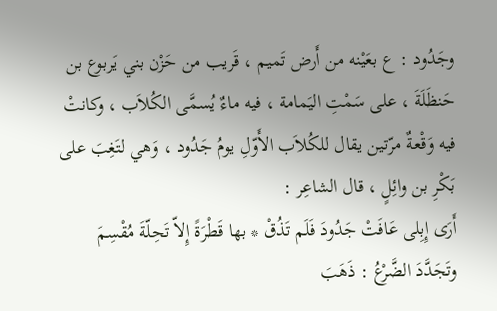وجَدُود : ع بعَيْنه من أَرض تَميم ، قَريب من حَزْن بني يَربوع بن حَنظَلَةَ ، على سَمْتِ اليَمامة ، فيه ماءٌ يُسمَّى الكُلاَب ، وكانتْ فيه وَقْعةٌ مرّتين يقال للكُلاَب الأَوّلِ يومُ جَدُود ، وَهي لتَغِبَ على بَكْرِ بن وائِلٍ ، قال الشاعِر :
أَرَى إِبِلى عَافَتْ جَدُودَ فَلَم تَذُقْ * بها قَطْرَةً إِلاّ تَحِلّةَ مُقْسِمَ
وتَجَدَّدَ الضَّرْعُ : ذَهَبَ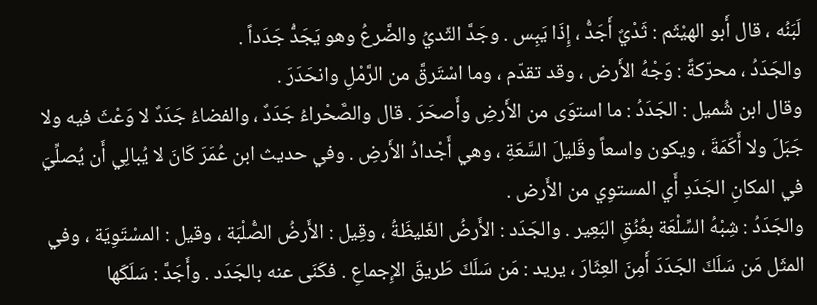لَبَنُه ، قال أَبو الهيْثَم : ثَدْيٌ أَجَدُّ ، إِذَا يَبِس . وجَدَّ الثّديُ والضَّرعُ وهو يَجَدُّ جَدَداً .
والجَدَدُ ، محرّكةً : وَجْهُ الأَرض ، وقد تقدّم ، وما اسْتَرقَّ من الرَّمْلِ وانحَدَرَ .
وقال ابن شُميل : الجَدَدُ : ما استوَى من الأَرضِ وأَصحَرَ . قال والصَّحْراءُ جَدَدٌ ، والفضاءُ جَدَدٌ لا وَعْثَ فيه ولا جَبَلَ ولا أَكَمَةَ ، ويكون واسعاً وقَليلَ السَّعَةِ ، وهي أَجْدادُ الأَرضِ . وفي حديث ابن عُمَرَ كَانَ لا يُبالِي أَن يُصلِّيَ في المكانِ الجَدَدِ أَي المستوِي من الأَرض .
والجَدَدُ : شِبْهُ السِّلْعَة بعُنُقِ البَعِير . والجَدَد : الأَرضُ الغَليظَةُ ، وقِيل : الأَرضُ الصُّلْبَة ، وقيل : المسْتَوِيَة ، وفي المثَل مَن سَلَكَ الجَدَدَ أَمِنَ العِثَارَ ، يريد : مَن سَلَكَ طَريقَ الإِجماعِ . فكَنَى عنه بالجَدَد . وأَجَدَّ : سَلَكَها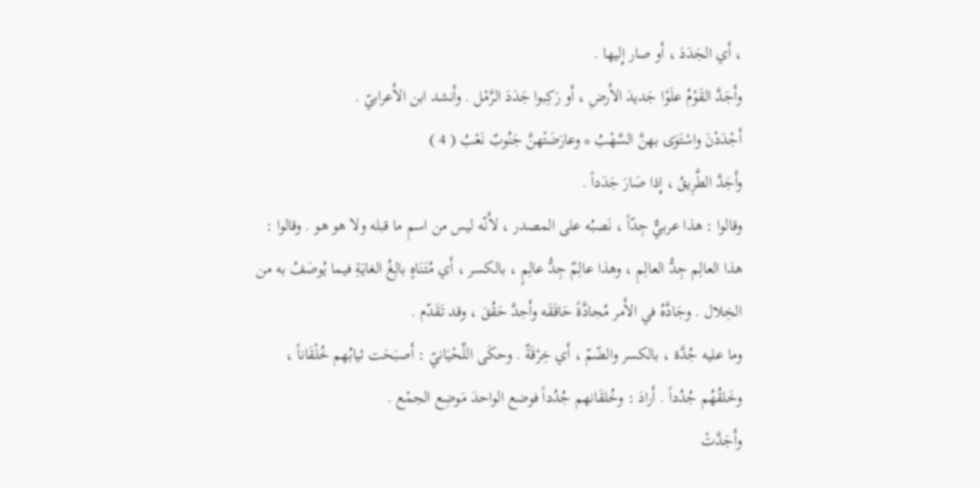، أَي الجَدَدَ ، أَو صار إِليها .
وأَجَدَّ القَوْمُ علَوْا جَديدَ الأَرضِ ، أَو رَكِبوا جَدَدَ الرَّمْل . وأَنشد ابن الأَعرابيّ .
أَجْدَدْنَ واسْتَوَى بهنَّ السَّهْبُ * وعارَضَتْهنَّ جَنُوبٌ نَعْبُ ( 4 )
وأَجَدَّ الطَّرِيقُ ، إِذا صَارَ جَدَداً .
وقالوا : هذا عربيٌّ جِدّاً ، نَصبُه على المصدر ، لأَنّه ليس من اسمِ ما قبله ولا هو هو . وقالوا : هذا العالِم جِدُّ العالِمِ ، وهذا عالِمٌ جِدُّ عالِمٍ ، بالكسر ، أَي مُتَنَاهٍ بالِغُ الغايَةِ فيما يُوصَفُ به من الخِلال . وجَادَّهُ في الأَمر مُجادَّةً حَاقَقَه وأَجدَّ حَقُقَ ، وقد تَقَدّم .
وما عليه جُدَّة ، بالكسر والضّمّ ، أَي خِرْقَةٌ . وحكَى اللِّحْيَانيّ : أَصبَحَت ثيابُهم خُلْقَاناً ، وخَلقُهُم جُدُداً . أَرادَ : وخُلقَانهم جُدُداً فوضع الواحدَ مَوضِع الجمْع .
وأَجَدَّتْ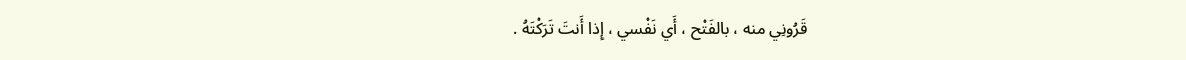قَرُونِي منه ، بالفَتْح ، أَي نَفْسي ، إِذا أَنتَ تَرَكْتَهُ .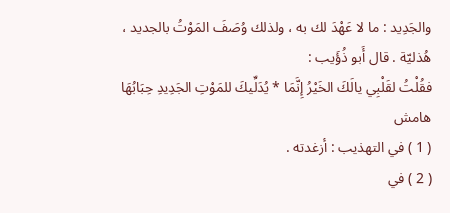والجَدِيد : ما لا عَهْدَ لك به ، ولذلك وُصَفَ المَوْتُ بالجديد ، هُذليّة . قال أَبو ذُؤَيب :
فقُلْتُ لقَلْبِي يالَكَ الخَيْرُ إِنَّمَا * يُدَلِّيكَ للمَوْتِ الجَدِيدِ حِبَابُهَا
هامش
( 1 ) في التهذيب : أزغدته .
( 2 ) في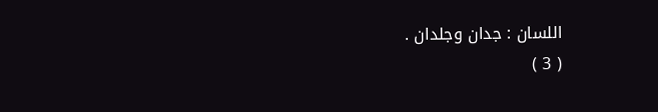اللسان : جدان وجلدان .
( 3 )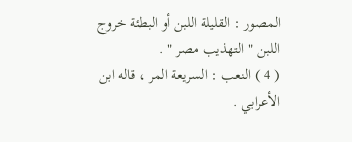المصور : القليلة اللبن أو البطئة خروج اللبن " التهذيب مصر " .
( 4 ) النعب : السريعة المر ، قاله ابن الأعرابي .